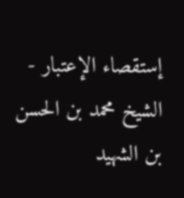إستقصاء الإعتبار - الشيخ محمد بن الحسن بن الشهيد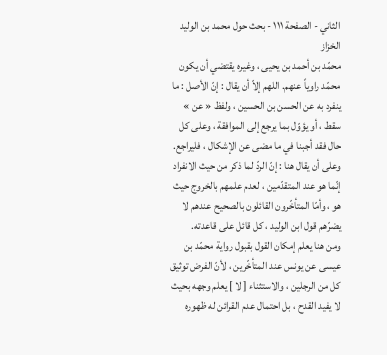الثاني - الصفحة ١١١ - بحث حول محمد بن الوليد الخزاز
محمّد بن أحمد بن يحيى ، وغيره يقتضي أن يكون محمّد راوياً عنهم. اللهم إلاّ أن يقال : إنّ الأصل : ما ينفرد به عن الحسن بن الحسين ، ولفظ « عن » سقط ، أو يؤوّل بما يرجع إلى الموافقة ، وعلى كل حال فقد أجبنا في ما مضى عن الإشكال ، فليراجع.
وعلى أن يقال هنا : إنّ الردّ لما ذكر من حيث الانفراد إنّما هو عند المتقدّمين ، لعدم علمهم بالخروج حيث هو ، وأمّا المتأخّرون القائلون بالصحيح عندهم لا يضرّهم قول ابن الوليد ، كل قائل على قاعدته.
ومن هنا يعلم إمكان القول بقبول رواية محمّد بن عيسى عن يونس عند المتأخّرين ، لأنّ الفرض توثيق كل من الرجلين ، والاستثناء [ لا ] يعلم وجهه بحيث لا يفيد القدح ، بل احتمال عدم القرائن له ظهوره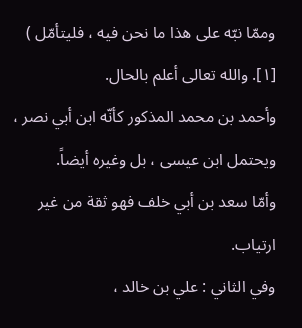وممّا نبّه على هذا ما نحن فيه ، فليتأمّل ) [١]. والله تعالى أعلم بالحال.
وأحمد بن محمد المذكور كأنّه ابن أبي نصر ، ويحتمل ابن عيسى ، بل وغيره أيضاً.
وأمّا سعد بن أبي خلف فهو ثقة من غير ارتياب.
وفي الثاني : علي بن خالد ،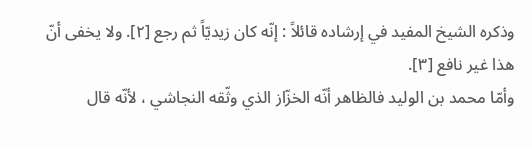وذكره الشيخ المفيد في إرشاده قائلاً : إنّه كان زيديّاً ثم رجع [٢]. ولا يخفى أنّ هذا غير نافع [٣].
وأمّا محمد بن الوليد فالظاهر أنّه الخزّاز الذي وثّقه النجاشي ، لأنّه قال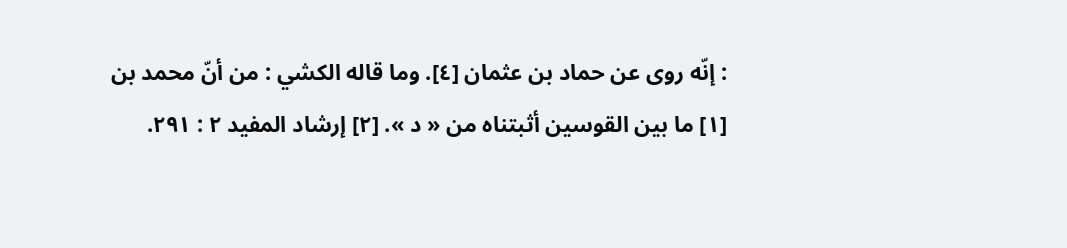: إنّه روى عن حماد بن عثمان [٤]. وما قاله الكشي : من أنّ محمد بن
[١] ما بين القوسين أثبتناه من « د ». [٢] إرشاد المفيد ٢ : ٢٩١.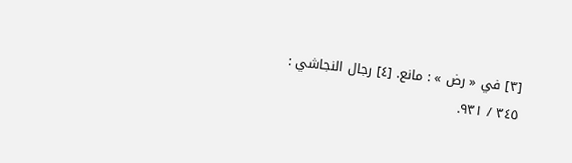[٣] في « رض » : مانع. [٤] رجال النجاشي : ٣٤٥ / ٩٣١.